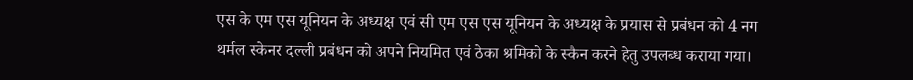एस के एम एस यूनियन के अध्यक्ष एवं सी एम एस एस यूनियन के अध्यक्ष के प्रयास से प्रबंधन को 4 नग थर्मल स्केनर दल्ली प्रबंधन को अपने नियमित एवं ठेका श्रमिको के स्कैन करने हेतु उपलब्ध कराया गया।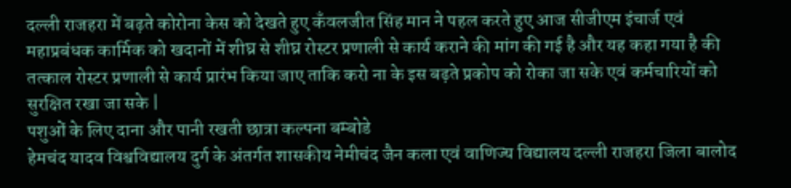दल्ली राजहरा में बढ़ते कोरोना केस को देखते हुए कँवलजीत सिंह मान ने पहल करते हुए आज सीजीएम इंचार्ज एवं महाप्रबंधक कार्मिक को खदानों में शीघ्र से शीघ्र रोस्टर प्रणाली से कार्य कराने की मांग की गई है और यह कहा गया है की तत्काल रोस्टर प्रणाली से कार्य प्रारंभ किया जाए ताकि करो ना के इस बढ़ते प्रकोप को रोका जा सके एवं कर्मचारियों को सुरक्षित रखा जा सके |
पशुओं के लिए दाना और पानी रखती छात्रा कल्पना बम्बोडे
हेमचंद यादव विश्वविद्यालय दुर्ग के अंतर्गत शासकीय नेमीचंद जैन कला एवं वाणिज्य विद्यालय दल्ली राजहरा जिला बालोद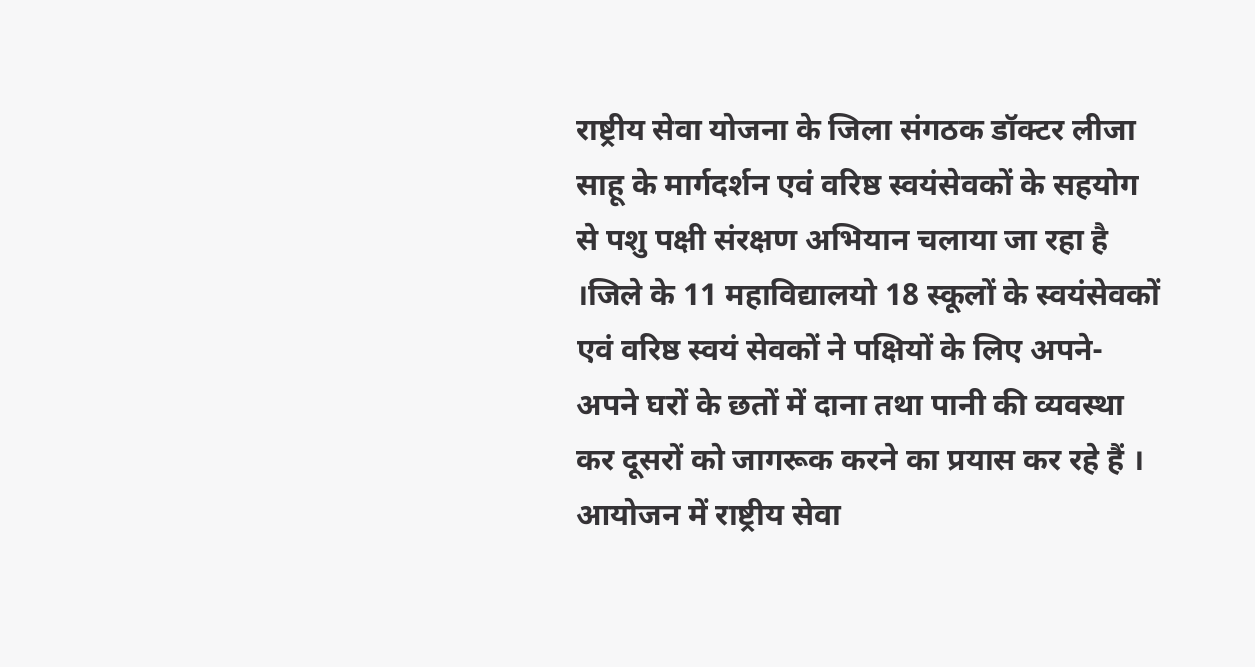राष्ट्रीय सेवा योजना के जिला संगठक डॉक्टर लीजा साहू के मार्गदर्शन एवं वरिष्ठ स्वयंसेवकों के सहयोग से पशु पक्षी संरक्षण अभियान चलाया जा रहा है ।जिले के 11 महाविद्यालयो 18 स्कूलों के स्वयंसेवकों एवं वरिष्ठ स्वयं सेवकों ने पक्षियों के लिए अपने- अपने घरों के छतों में दाना तथा पानी की व्यवस्था कर दूसरों को जागरूक करने का प्रयास कर रहे हैं । आयोजन में राष्ट्रीय सेवा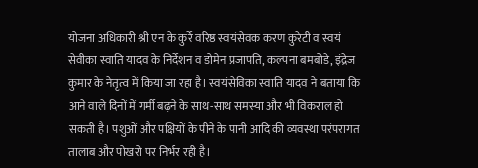योजना अधिकारी श्री एन के कुर्रे वरिष्ठ स्वयंसेवक करण कुरेटी व स्वयं सेवीका स्वाति यादव के निर्देशन व डोमेन प्रजापति, कल्पना बमबोडे, इंद्रेज कुमार के नेतृत्व में किया जा रहा है। स्वयंसेविका स्वाति यादव ने बताया कि आने वाले दिनों में गर्मी बढ़ने के साथ-साथ समस्या और भी विकराल हो सकती है। पशुओं और पक्षियों के पीने के पानी आदि की व्यवस्था परंपरागत तालाब और पोखरो पर निर्भर रही है।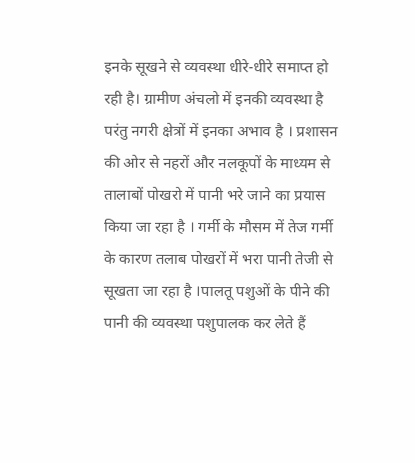इनके सूखने से व्यवस्था धीरे-धीरे समाप्त हो रही है। ग्रामीण अंचलो में इनकी व्यवस्था है परंतु नगरी क्षेत्रों में इनका अभाव है । प्रशासन की ओर से नहरों और नलकूपों के माध्यम से तालाबों पोखरो में पानी भरे जाने का प्रयास किया जा रहा है । गर्मी के मौसम में तेज गर्मी के कारण तलाब पोखरों में भरा पानी तेजी से सूखता जा रहा है ।पालतू पशुओं के पीने की पानी की व्यवस्था पशुपालक कर लेते हैं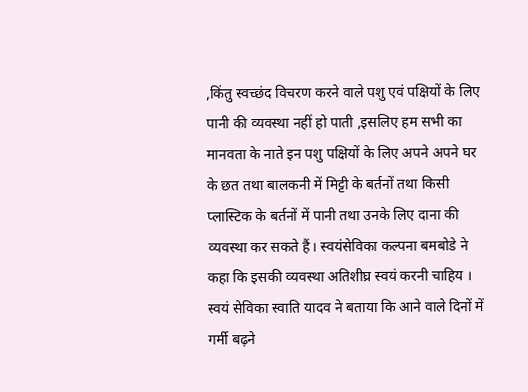,किंतु स्वच्छंद विचरण करने वाले पशु एवं पक्षियों के लिए पानी की व्यवस्था नहीं हो पाती ,इसलिए हम सभी का मानवता के नाते इन पशु पक्षियों के लिए अपने अपने घर के छत तथा बालकनी में मिट्टी के बर्तनों तथा किसी प्लास्टिक के बर्तनों में पानी तथा उनके लिए दाना की व्यवस्था कर सकते हैं। स्वयंसेविका कल्पना बमबोडे ने कहा कि इसकी व्यवस्था अतिशीघ्र स्वयं करनी चाहिय ।
स्वयं सेविका स्वाति यादव ने बताया कि आने वाले दिनों में गर्मी बढ़ने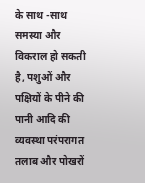के साथ -साथ समस्या और विकराल हो सकती है, पशुओं और पक्षियों के पीने की पानी आदि की व्यवस्था परंपरागत तलाब और पोखरों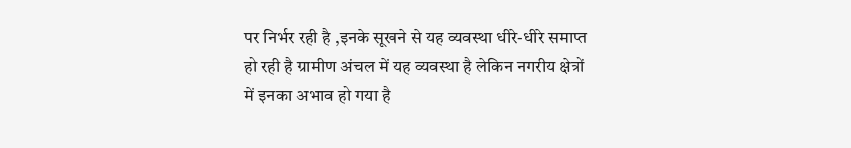पर निर्भर रही है ,इनके सूखने से यह व्यवस्था धीरे-धीरे समाप्त हो रही है ग्रामीण अंचल में यह व्यवस्था है लेकिन नगरीय क्षेत्रों में इनका अभाव हो गया है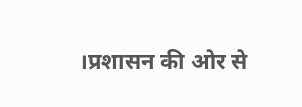।प्रशासन की ओर से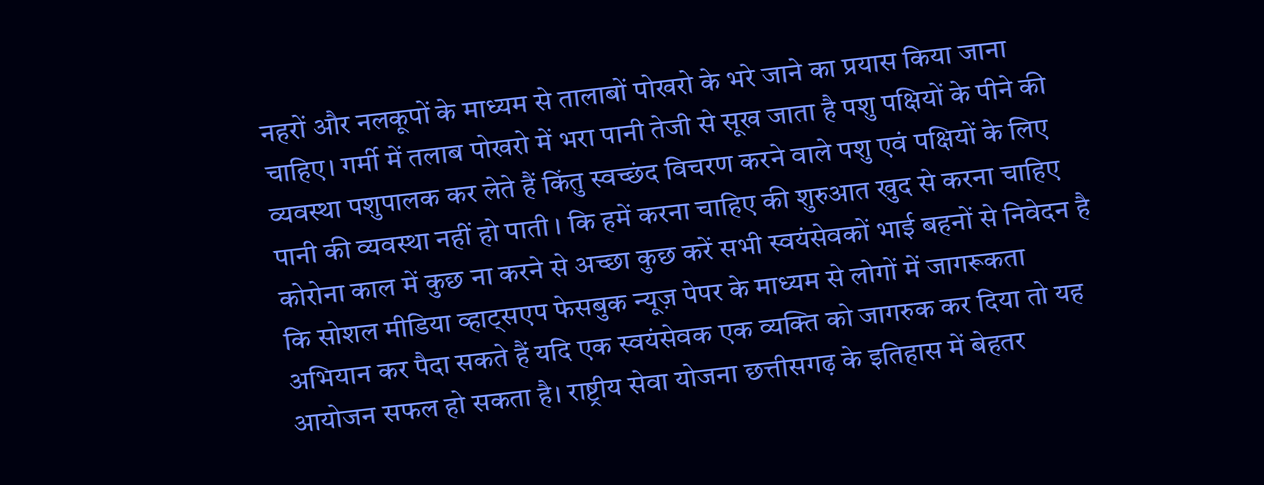नहरों और नलकूपों के माध्यम से तालाबों पोखरो के भरे जाने का प्रयास किया जाना चाहिए। गर्मी में तलाब पोखरो में भरा पानी तेजी से सूख जाता है पशु पक्षियों के पीने की व्यवस्था पशुपालक कर लेते हैं किंतु स्वच्छंद विचरण करने वाले पशु एवं पक्षियों के लिए पानी की व्यवस्था नहीं हो पाती । कि हमें करना चाहिए की शुरुआत खुद से करना चाहिए कोरोना काल में कुछ ना करने से अच्छा कुछ करें सभी स्वयंसेवकों भाई बहनों से निवेदन है कि सोशल मीडिया व्हाट्सएप फेसबुक न्यूज़ पेपर के माध्यम से लोगों में जागरूकता अभियान कर पैदा सकते हैं यदि एक स्वयंसेवक एक व्यक्ति को जागरुक कर दिया तो यह आयोजन सफल हो सकता है। राष्ट्रीय सेवा योजना छत्तीसगढ़ के इतिहास में बेहतर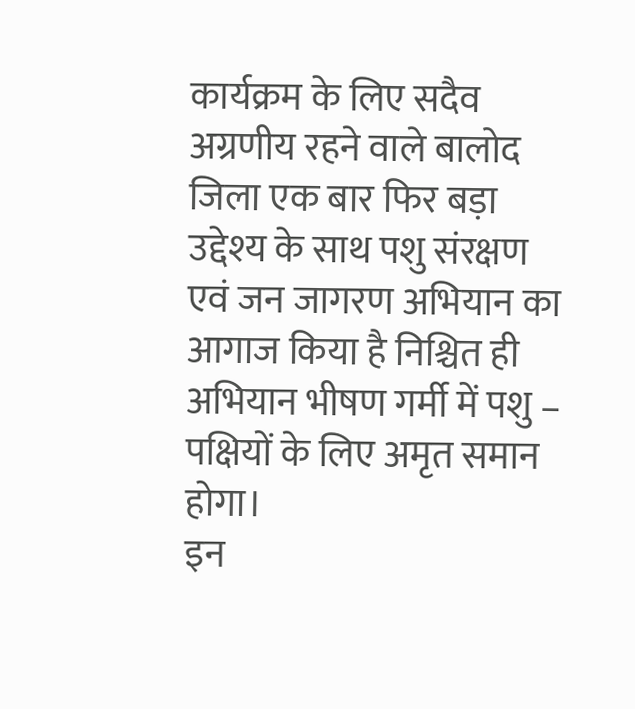कार्यक्रम के लिए सदैव अग्रणीय रहने वाले बालोद जिला एक बार फिर बड़ा उद्देश्य के साथ पशु संरक्षण एवं जन जागरण अभियान का आगाज किया है निश्चित ही अभियान भीषण गर्मी में पशु – पक्षियों के लिए अमृत समान होगा।
इन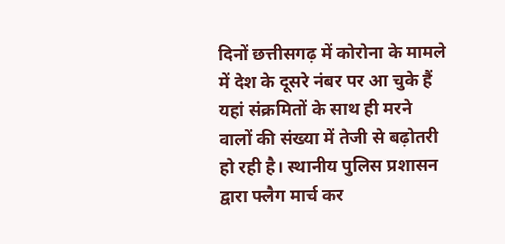दिनों छत्तीसगढ़ में कोरोना के मामले में देश के दूसरे नंबर पर आ चुके हैं यहां संक्रमितों के साथ ही मरने वालों की संख्या में तेजी से बढ़ोतरी हो रही है। स्थानीय पुलिस प्रशासन द्वारा फ्लैग मार्च कर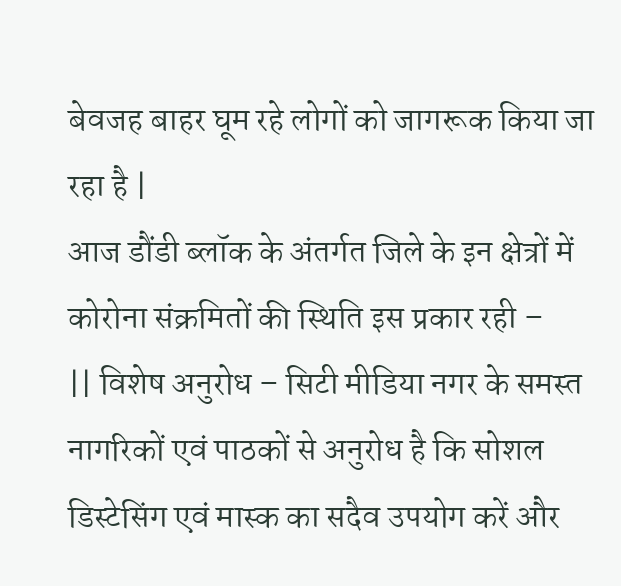बेवजह बाहर घूम रहे लोगों को जागरूक किया जा रहा है |
आज डौंडी ब्लॉक के अंतर्गत जिले के इन क्षेत्रों में कोरोना संक्रमितों की स्थिति इस प्रकार रही –
|| विशेष अनुरोध – सिटी मीडिया नगर के समस्त नागरिकों एवं पाठकों से अनुरोध है कि सोशल डिस्टेसिंग एवं मास्क का सदैव उपयोग करें और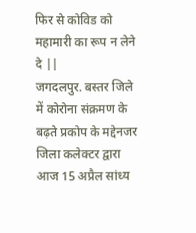फिर से कोविड को महामारी का रूप न लेने दे ||
जगदलपुर. बस्तर जिले में कोरोना संक्रमण के बढ़ते प्रकोप के मद्देनजर जिला कलेक्टर द्वारा आज 15 अप्रैल सांध्य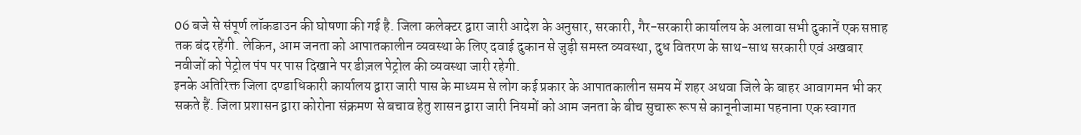06 बजे से संपूर्ण लॉकडाउन की घोषणा की गई है. जिला कलेक्टर द्वारा जारी आदेश के अनुसार, सरकारी, गैर-सरकारी कार्यालय के अलावा सभी दुकानें एक सप्ताह तक बंद रहेंगी. लेकिन, आम जनता को आपातकालीन व्यवस्था के लिए दवाई दुकान से जुड़ी समस्त व्यवस्था, दुध वितरण के साथ-साथ सरकारी एवं अखबार नवीजों को पेट्रोल पंप पर पास दिखाने पर डीज़ल पेट्रोल की व्यवस्था जारी रहेगी.
इनके अतिरिक्त जिला दण्डाधिकारी कार्यालय द्वारा जारी पास के माध्यम से लोग कई प्रकार के आपातकालीन समय में शहर अथवा जिले के बाहर आवागमन भी कर सकते हैं. जिला प्रशासन द्वारा कोरोना संक्रमण से बचाव हेतु शासन द्वारा जारी नियमों को आम जनता के बीच सुचारू रूप से कानूनीजामा पहनाना एक स्वागत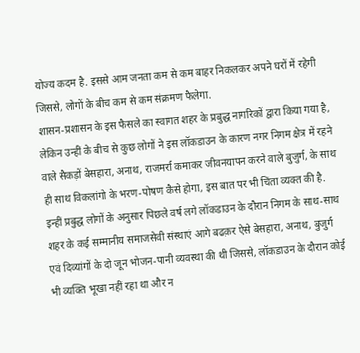योज्य कदम है. इससे आम जनता कम से कम बाहर निकलकर अपने घरों में रहेगी जिससे, लोगों के बीच कम से कम संक्रमण फैलेगा.
शासन-प्रशासन के इस फैसले का स्वागत शहर के प्रबुद्ध नागरिकों द्वारा किया गया है, लेकिन उन्हीं के बीच से कुछ लोगों ने इस लॉकडाउन के कारण नगर निगम क्षेत्र में रहने वाले सैकड़ों बेसहारा, अनाथ, राजमर्रा कमाकर जीवनयापन करने वाले बुजुर्ग, के साथ ही साथ विकलांगो के भरण-पोषण कैसे होगा, इस बात पर भी चिंता व्यक्त की है. इन्हीं प्रबुद्ध लोगों के अनुसार पिछले वर्ष लगे लॉकडाउन के दौरान निगम के साथ-साथ शहर के कई सम्मानीय समाजसेवी संस्थाएं आगे बढक़र ऐसे बेसहारा, अनाथ, बुजुर्ग एवं दिव्यांगों के दो जून भोजन-पानी व्यवस्था की थी जिससे, लॉकडाउन के दौरान कोई भी व्यक्ति भूखा नहीं रहा था और न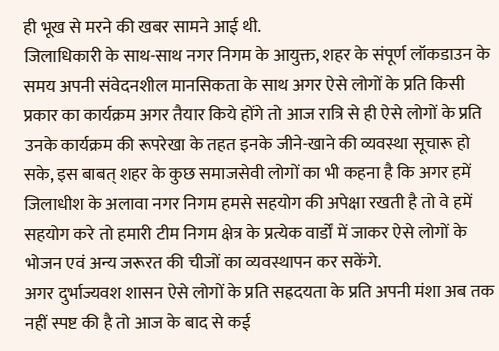ही भूख से मरने की खबर सामने आई थी.
जिलाधिकारी के साथ-साथ नगर निगम के आयुक्त, शहर के संपूर्ण लॉकडाउन के समय अपनी संवेदनशील मानसिकता के साथ अगर ऐसे लोगों के प्रति किसी प्रकार का कार्यक्रम अगर तैयार किये होंगे तो आज रात्रि से ही ऐसे लोगों के प्रति उनके कार्यक्रम की रूपरेखा के तहत इनके जीने-खाने की व्यवस्था सूचारू हो सके, इस बाबत् शहर के कुछ समाजसेवी लोगों का भी कहना है कि अगर हमें जिलाधीश के अलावा नगर निगम हमसे सहयोग की अपेक्षा रखती है तो वे हमें सहयोग करे तो हमारी टीम निगम क्षेत्र के प्रत्येक वार्डों में जाकर ऐसे लोगों के भोजन एवं अन्य जरूरत की चीजों का व्यवस्थापन कर सकेंगे.
अगर दुर्भाज्यवश शासन ऐसे लोगों के प्रति सह्रदयता के प्रति अपनी मंशा अब तक नहीं स्पष्ट की है तो आज के बाद से कई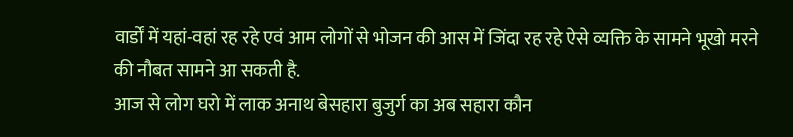वार्डों में यहां-वहां रह रहे एवं आम लोगों से भोजन की आस में जिंदा रह रहे ऐसे व्यक्ति के सामने भूखो मरने की नौबत सामने आ सकती है.
आज से लोग घरो में लाक अनाथ बेसहारा बुजुर्ग का अब सहारा कौन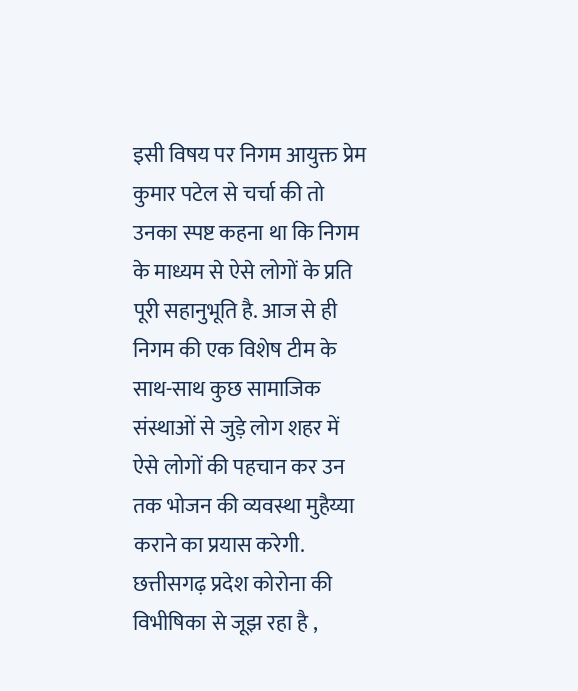इसी विषय पर निगम आयुक्त प्रेम कुमार पटेल से चर्चा की तो उनका स्पष्ट कहना था कि निगम के माध्यम से ऐसे लोगों के प्रति पूरी सहानुभूति है. आज से ही निगम की एक विशेष टीम के साथ-साथ कुछ सामाजिक संस्थाओं से जुड़े लोग शहर में ऐसे लोगों की पहचान कर उन तक भोजन की व्यवस्था मुहैय्या कराने का प्रयास करेगी.
छत्तीसगढ़ प्रदेश कोरोना की विभीषिका से जूझ रहा है ,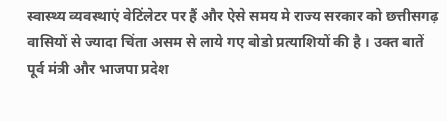स्वास्थ्य व्यवस्थाएं वेटिंलेटर पर हैं और ऐसे समय मे राज्य सरकार को छत्तीसगढ़ वासियों से ज्यादा चिंता असम से लाये गए बोडो प्रत्याशियों की है । उक्त बातें पूर्व मंत्री और भाजपा प्रदेश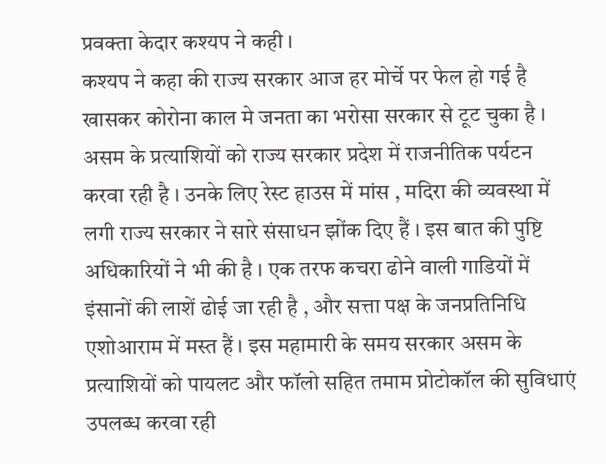प्रवक्ता केदार कश्यप ने कही ।
कश्यप ने कहा की राज्य सरकार आज हर मोर्चे पर फेल हो गई है खासकर कोरोना काल मे जनता का भरोसा सरकार से टूट चुका है । असम के प्रत्याशियों को राज्य सरकार प्रदेश में राजनीतिक पर्यटन करवा रही है । उनके लिए रेस्ट हाउस में मांस , मदिरा की व्यवस्था में लगी राज्य सरकार ने सारे संसाधन झोंक दिए हैं । इस बात की पुष्टि अधिकारियों ने भी की है । एक तरफ कचरा ढोने वाली गाडियों में इंसानों की लाशें ढोई जा रही है , और सत्ता पक्ष के जनप्रतिनिधि एशोआराम में मस्त हैं । इस महामारी के समय सरकार असम के प्रत्याशियों को पायलट और फॉलो सहित तमाम प्रोटोकॉल की सुविधाएं उपलब्ध करवा रही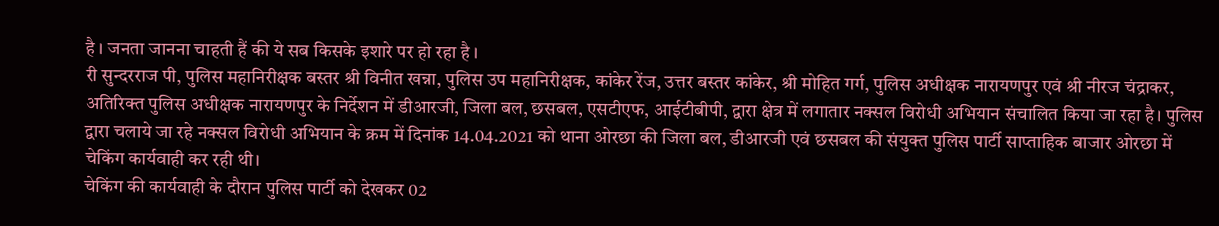है । जनता जानना चाहती हैं की ये सब किसके इशारे पर हो रहा है ।
री सुन्दरराज पी, पुलिस महानिरीक्षक बस्तर श्री विनीत खन्ना, पुलिस उप महानिरीक्षक, कांकेर रेंज, उत्तर बस्तर कांकेर, श्री मोहित गर्ग, पुलिस अधीक्षक नारायणपुर एवं श्री नीरज चंद्राकर, अतिरिक्त पुलिस अधीक्षक नारायणपुर के निर्देशन में डीआरजी, जिला बल, छसबल, एसटीएफ, आईटीबीपी, द्वारा क्षेत्र में लगातार नक्सल विरोधी अभियान संचालित किया जा रहा है। पुलिस द्वारा चलाये जा रहे नक्सल विरोधी अभियान के क्रम में दिनांक 14.04.2021 को थाना ओरछा की जिला बल, डीआरजी एवं छसबल की संयुक्त पुलिस पार्टी साप्ताहिक बाजार ओरछा में चेकिंग कार्यवाही कर रही थी।
चेकिंग की कार्यवाही के दौरान पुलिस पार्टी को देखकर 02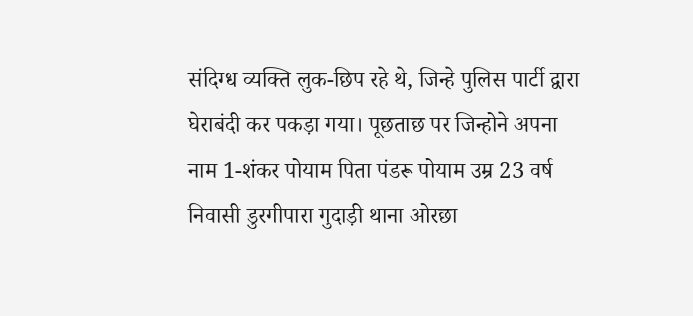संदिग्ध व्यक्ति लुक-छिप रहे थे, जिन्हे पुलिस पार्टी द्वारा घेराबंदी कर पकड़ा गया। पूछताछ पर जिन्होने अपना नाम 1-शंकर पोयाम पिता पंडरू पोयाम उम्र 23 वर्ष निवासी डुरगीपारा गुदाड़ी थाना ओरछा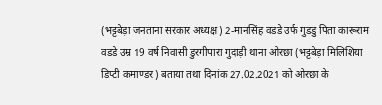(भट्टबेड़ा जनताना सरकार अध्यक्ष) 2-मानसिंह वडडे उर्फ गुडडु पिता कारूराम वडडे उम्र 19 वर्ष निवासी डुरगीपारा गुदाड़ी थाना ओरछा (भट्टबेड़ा मिलिशिया डिप्टी कमाण्डर) बताया तथा दिनांक 27.02.2021 को ओरछा के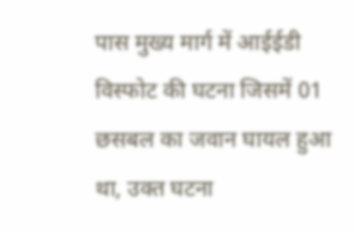पास मुख्य मार्ग में आईईडी विस्फोट की घटना जिसमें 01 छसबल का जवान घायल हुआ था, उक्त घटना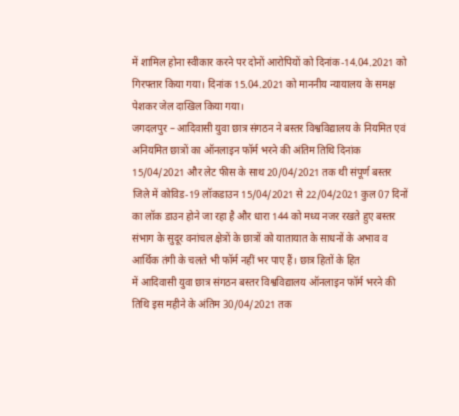में शामिल होना स्वीकार करने पर दोनों आरोपियों को दिनांक-14.04.2021 को गिरफ्तार किया गया। दिनांक 15.04.2021 को माननीय न्यायालय के समक्ष पेशकर जेल दाखिल किया गया।
जगदलपुर – आदिवासी युवा छात्र संगठन ने बस्तर विश्वविद्यालय के नियमित एवं अनियमित छात्रों का ऑनलाइन फॉर्म भरने की अंतिम तिथि दिनांक 15/04/2021 और लेट फीस के साथ 20/04/2021 तक थी संपूर्ण बस्तर जिले में कोविड-19 लॉकडाउन 15/04/2021 से 22/04/2021 कुल 07 दिनों का लॉक डाउन होने जा रहा है और धारा 144 को मध्य नजर रखते हुए बस्तर संभाग के सुदूर वनांचल क्षेत्रों के छात्रों को यातायात के साधनों के अभाव व आर्थिक तंगी के चलते भी फॉर्म नहीं भर पाए हैं। छात्र हितों के हित
में आदिवासी युवा छात्र संगठन बस्तर विश्वविद्यालय ऑनलाइन फॉर्म भरने की तिथि इस महीने के अंतिम 30/04/2021 तक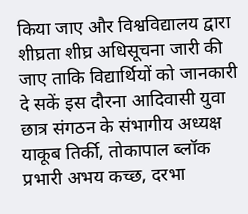किया जाए और विश्वविद्यालय द्वारा शीघ्रता शीघ्र अधिसूचना जारी की जाए ताकि विद्यार्थियों को जानकारी दे सकें इस दौरना आदिवासी युवा छात्र संगठन के संभागीय अध्यक्ष याकूब तिर्की, तोकापाल ब्लॉक प्रभारी अभय कच्छ, दरभा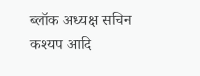ब्लॉक अध्यक्ष सचिन कश्यप आदि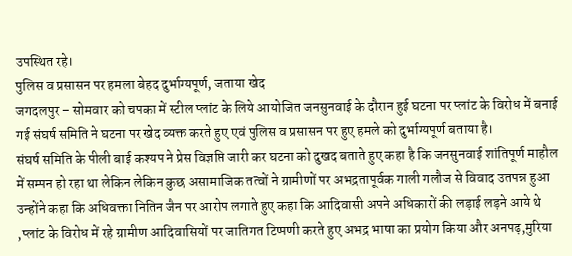उपस्थित रहे।
पुलिस व प्रसासन पर हमला बेहद दुर्भाग्यपूर्ण, जताया खेद
जगदलपुर – सोमवार को चपका में स्टील प्लांट के लिये आयोजित जनसुनवाई के दौरान हुई घटना पर प्लांट के विरोध में बनाई गई संघर्ष समिति ने घटना पर खेद व्यक्त करते हुए एवं पुलिस व प्रसासन पर हुए हमले को दुर्भाग्यपूर्ण बताया है।
संघर्ष समिति के पीली बाई कश्यप ने प्रेस विज्ञप्ति जारी कर घटना को दुखद बताते हुए कहा है कि जनसुनवाई शांतिपूर्ण माहौल में सम्पन हो रहा था लेकिन लेकिन कुछ असामाजिक तत्वों ने ग्रामीणों पर अभद्रतापूर्वक गाली गलौज से विवाद उतपन्न हुआ उन्होंने कहा कि अधिवक्ता नितिन जैन पर आरोप लगाते हुए कहा कि आदिवासी अपने अधिकारों की लड़ाई लड़ने आये थे ,प्लांट के विरोध में रहे ग्रामीण आदिवासियों पर जातिगत टिप्पणी करते हुए अभद्र भाषा का प्रयोग किया और अनपढ़,मुरिया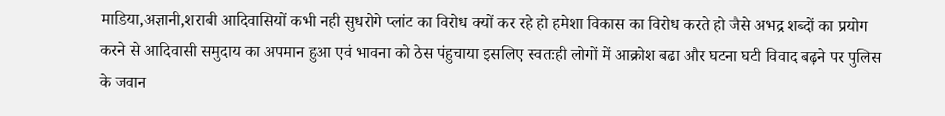माडिया,अज्ञानी,शराबी आदिवासियों कभी नही सुधरोगे प्लांट का विरोध क्यों कर रहे हो हमेशा विकास का विरोध करते हो जैसे अभद्र शब्दों का प्रयोग करने से आदिवासी समुदाय का अपमान हुआ एवं भावना को ठेस पंहुचाया इसलिए स्वतःही लोगों में आक्रोश बढा और घटना घटी विवाद बढ़ने पर पुलिस के जवान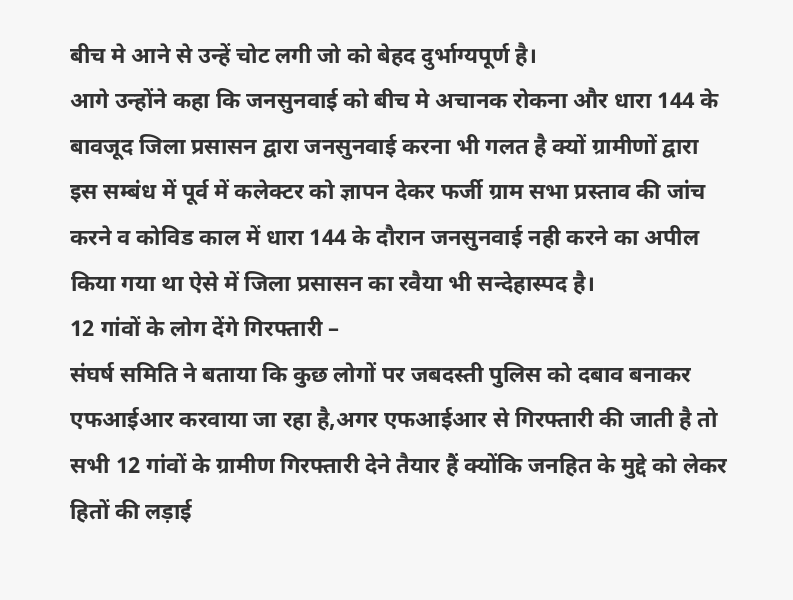बीच मे आने से उन्हें चोट लगी जो को बेहद दुर्भाग्यपूर्ण है।
आगे उन्होंने कहा कि जनसुनवाई को बीच मे अचानक रोकना और धारा 144 के बावजूद जिला प्रसासन द्वारा जनसुनवाई करना भी गलत है क्यों ग्रामीणों द्वारा इस सम्बंध में पूर्व में कलेक्टर को ज्ञापन देकर फर्जी ग्राम सभा प्रस्ताव की जांच करने व कोविड काल में धारा 144 के दौरान जनसुनवाई नही करने का अपील किया गया था ऐसे में जिला प्रसासन का रवैया भी सन्देहास्पद है।
12 गांवों के लोग देंगे गिरफ्तारी –
संघर्ष समिति ने बताया कि कुछ लोगों पर जबदस्ती पुलिस को दबाव बनाकर एफआईआर करवाया जा रहा है,अगर एफआईआर से गिरफ्तारी की जाती है तो सभी 12 गांवों के ग्रामीण गिरफ्तारी देने तैयार हैं क्योंकि जनहित के मुद्दे को लेकर हितों की लड़ाई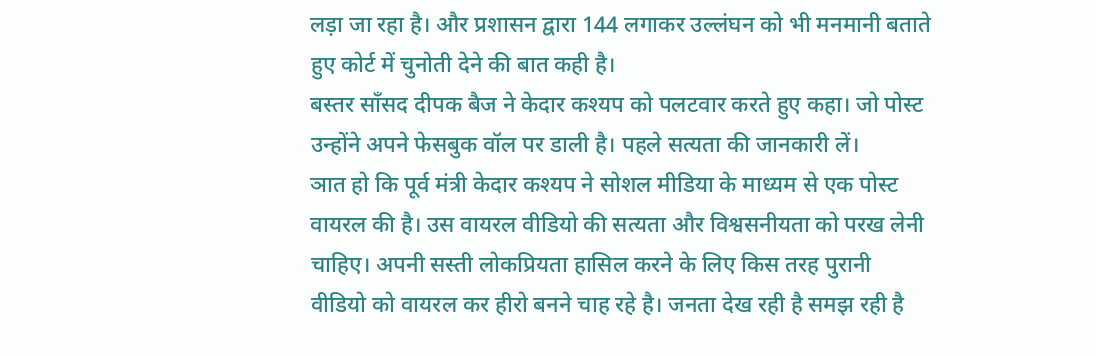लड़ा जा रहा है। और प्रशासन द्वारा 144 लगाकर उल्लंघन को भी मनमानी बताते हुए कोर्ट में चुनोती देने की बात कही है।
बस्तर साँसद दीपक बैज ने केदार कश्यप को पलटवार करते हुए कहा। जो पोस्ट उन्होंने अपने फेसबुक वॉल पर डाली है। पहले सत्यता की जानकारी लें।
ञात हो कि पूर्व मंत्री केदार कश्यप ने सोशल मीडिया के माध्यम से एक पोस्ट वायरल की है। उस वायरल वीडियो की सत्यता और विश्वसनीयता को परख लेनी चाहिए। अपनी सस्ती लोकप्रियता हासिल करने के लिए किस तरह पुरानी वीडियो को वायरल कर हीरो बनने चाह रहे है। जनता देख रही है समझ रही है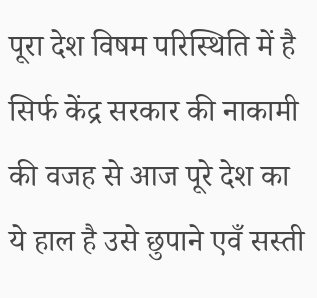पूरा देश विषम परिस्थिति में है सिर्फ केंद्र सरकार की नाकामी की वजह से आज पूरे देश का ये हाल है उसे छुपाने एवँ सस्ती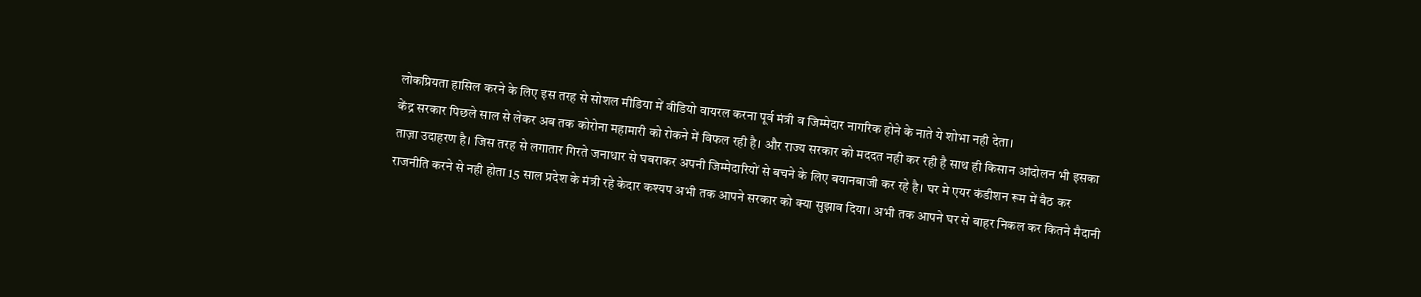लोकप्रियता हासिल करने के लिए इस तरह से सोशल मीडिया में वीडियो वायरल करना पूर्व मंत्री व जिम्मेदार नागरिक होने के नाते ये शोभा नही देता।
केंद्र सरकार पिछले साल से लेकर अब तक कोरोना महामारी को रोकने में विफल रही है। और राज्य सरकार को मददत नही कर रही है साथ ही किसान आंदोलन भी इसका ताज़ा उदाहरण है। जिस तरह से लगातार गिरते जनाधार से घबराकर अपनी जिम्मेदारियों से बचने के लिए बयानबाजी कर रहे है। घर मे एयर कंडीशन रूम में बैठ कर राजनीति करने से नही होता 15 साल प्रदेश के मंत्री रहे केदार कश्यप अभी तक आपने सरकार को क्या सुझाव दिया। अभी तक आपने घर से बाहर निकल कर कितने मैदानी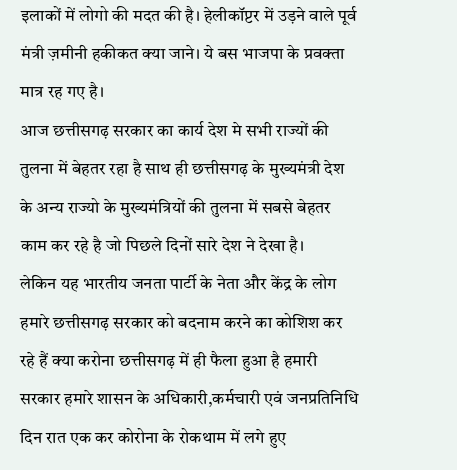इलाकों में लोगो की मदत की है। हेलीकॉप्टर में उड़ने वाले पूर्व मंत्री ज़मीनी हकीकत क्या जाने। ये बस भाजपा के प्रवक्ता मात्र रह गए है।
आज छत्तीसगढ़ सरकार का कार्य देश मे सभी राज्यों की तुलना में बेहतर रहा है साथ ही छत्तीसगढ़ के मुख्यमंत्री देश के अन्य राज्यो के मुख्यमंत्रियों की तुलना में सबसे बेहतर काम कर रहे है जो पिछले दिनों सारे देश ने देखा है।
लेकिन यह भारतीय जनता पार्टी के नेता और केंद्र के लोग हमारे छत्तीसगढ़ सरकार को बदनाम करने का कोशिश कर रहे हैं क्या करोना छत्तीसगढ़ में ही फैला हुआ है हमारी सरकार हमारे शासन के अधिकारी,कर्मचारी एवं जनप्रतिनिधि दिन रात एक कर कोरोना के रोकथाम में लगे हुए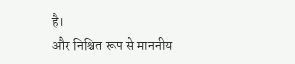है।
और निश्चित रूप से माननीय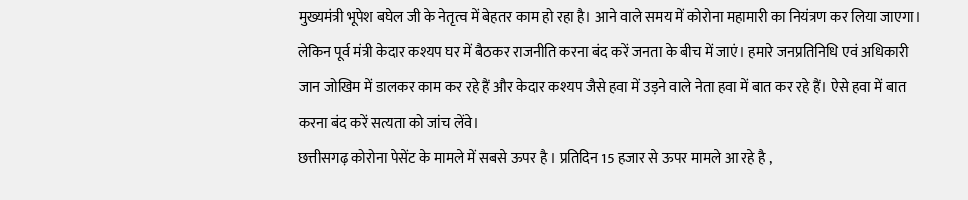मुख्यमंत्री भूपेश बघेल जी के नेतृत्व में बेहतर काम हो रहा है। आने वाले समय में कोरोना महामारी का नियंत्रण कर लिया जाएगा।
लेकिन पूर्व मंत्री केदार कश्यप घर में बैठकर राजनीति करना बंद करें जनता के बीच में जाएं। हमारे जनप्रतिनिधि एवं अधिकारी जान जोखिम में डालकर काम कर रहे हैं और केदार कश्यप जैसे हवा में उड़ने वाले नेता हवा में बात कर रहे हैं। ऐसे हवा में बात करना बंद करें सत्यता को जांच लेंवे।
छत्तीसगढ़ कोरोना पेसेंट के मामले में सबसे ऊपर है । प्रतिदिन 15 हजार से ऊपर मामले आ रहे है ,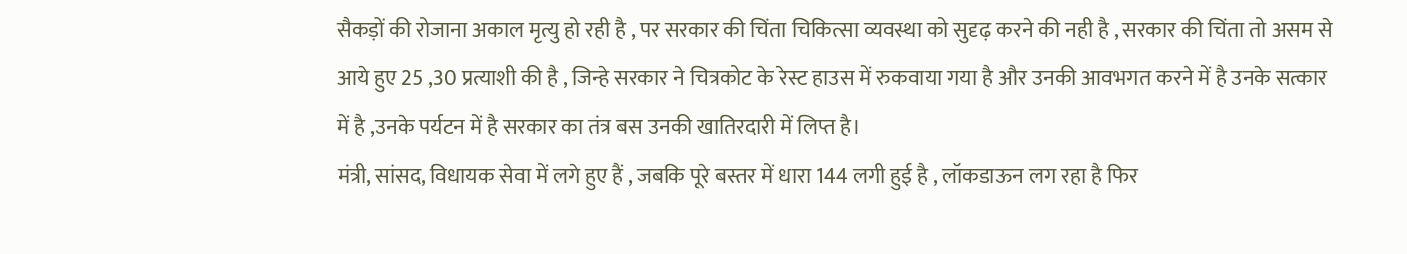सैकड़ों की रोजाना अकाल मृत्यु हो रही है , पर सरकार की चिंता चिकित्सा व्यवस्था को सुदृढ़ करने की नही है , सरकार की चिंता तो असम से आये हुए 25 ,30 प्रत्याशी की है , जिन्हे सरकार ने चित्रकोट के रेस्ट हाउस में रुकवाया गया है और उनकी आवभगत करने में है उनके सत्कार में है ,उनके पर्यटन में है सरकार का तंत्र बस उनकी खातिरदारी में लिप्त है।
मंत्री, सांसद, विधायक सेवा में लगे हुए हैं , जबकि पूरे बस्तर में धारा 144 लगी हुई है , लॉकडाऊन लग रहा है फिर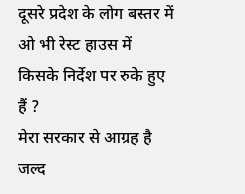दूसरे प्रदेश के लोग बस्तर में ओ भी रेस्ट हाउस में किसके निर्देश पर रुके हुए हैं ?
मेरा सरकार से आग्रह है जल्द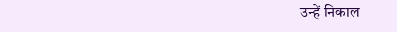उन्हें निकाल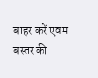बाहर करें एवम बस्तर की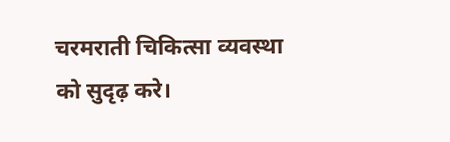चरमराती चिकित्सा व्यवस्था को सुदृढ़ करे।